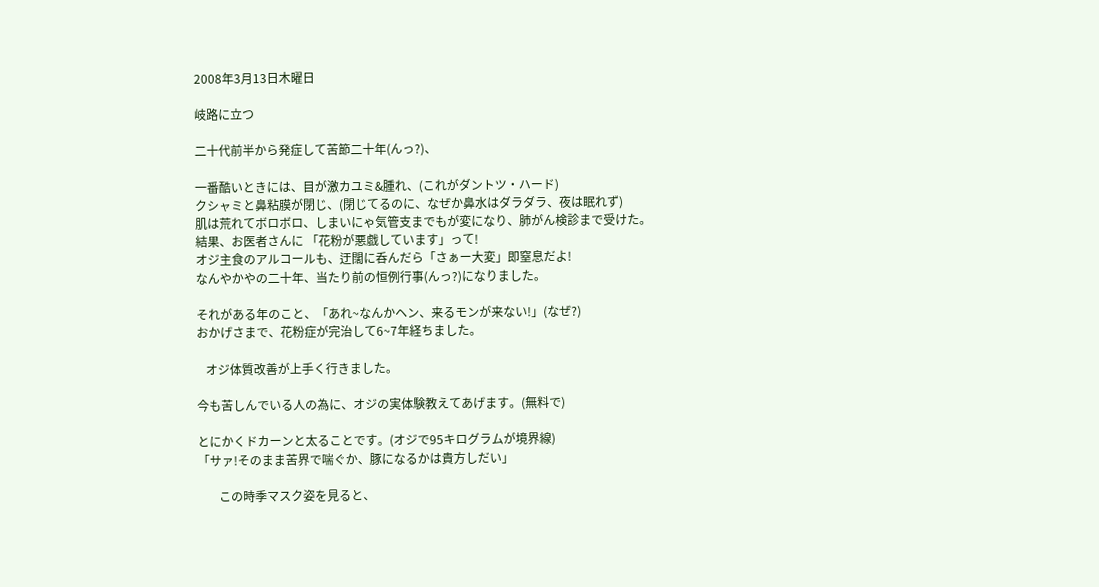2008年3月13日木曜日

岐路に立つ

二十代前半から発症して苦節二十年(んっ?)、

一番酷いときには、目が激カユミ&腫れ、(これがダントツ・ハード)
クシャミと鼻粘膜が閉じ、(閉じてるのに、なぜか鼻水はダラダラ、夜は眠れず)
肌は荒れてボロボロ、しまいにゃ気管支までもが変になり、肺がん検診まで受けた。
結果、お医者さんに 「花粉が悪戯しています」って!
オジ主食のアルコールも、迂闊に呑んだら「さぁー大変」即窒息だよ!
なんやかやの二十年、当たり前の恒例行事(んっ?)になりました。

それがある年のこと、「あれ~なんかヘン、来るモンが来ない!」(なぜ?)
おかげさまで、花粉症が完治して6~7年経ちました。

   オジ体質改善が上手く行きました。

今も苦しんでいる人の為に、オジの実体験教えてあげます。(無料で)

とにかくドカーンと太ることです。(オジで95キログラムが境界線)
「サァ!そのまま苦界で喘ぐか、豚になるかは貴方しだい」

       この時季マスク姿を見ると、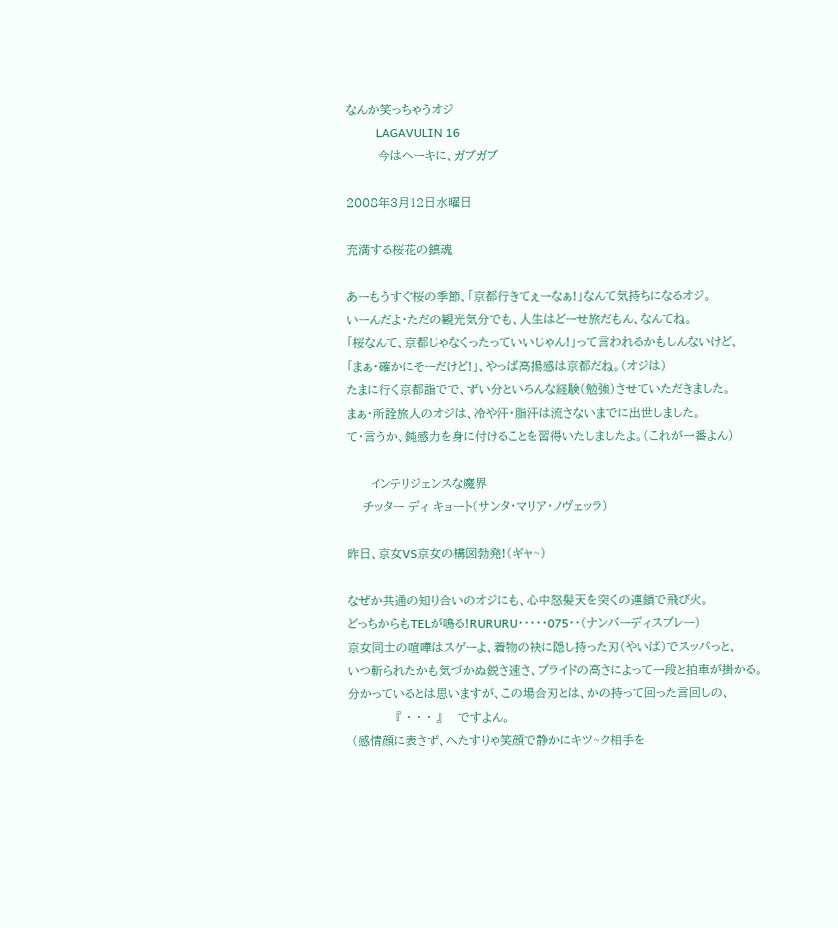なんか笑っちゃうオジ
          LAGAVULIN 16
        今はヘーキに、ガブガブ

2008年3月12日水曜日

充満する桜花の鎮魂

あーもうすぐ桜の季節、「京都行きてぇーなぁ!」なんて気持ちになるオジ。
いーんだよ・ただの観光気分でも、人生はどーせ旅だもん、なんてね。
「桜なんて、京都じゃなくったっていいじゃん!」って言われるかもしんないけど、
「まぁ・確かにそーだけど!」、やっぱ高揚感は京都だね。(オジは)
たまに行く京都詣でで、ずい分といろんな経験(勉強)させていただきました。
まぁ・所詮旅人のオジは、冷や汗・脂汗は流さないまでに出世しました。
て・言うか、鈍感力を身に付けることを習得いたしましたよ。(これが一番よん)

      インテリジェンスな魔界
    チッター ディ キョート(サンタ・マリア・ノヴェッラ)

昨日、京女VS京女の構図勃発!(ギャ~)

なぜか共通の知り合いのオジにも、心中怒髪天を突くの連鎖で飛び火。
どっちからもTELが鳴る!RURURU・・・・・075・・(ナンバーディスプレー)
京女同士の喧嘩はスゲーよ、着物の袂に隠し持った刃(やいば)でスッパっと、
いつ斬られたかも気づかぬ鋭さ速さ、プライドの高さによって一段と拍車が掛かる。
分かっているとは思いますが、この場合刃とは、かの持って回った言回しの、
            『 ・ ・ ・ 』    ですよん。
 (感情顔に表さず、へたすりゃ笑顔で静かにキツ~ク相手を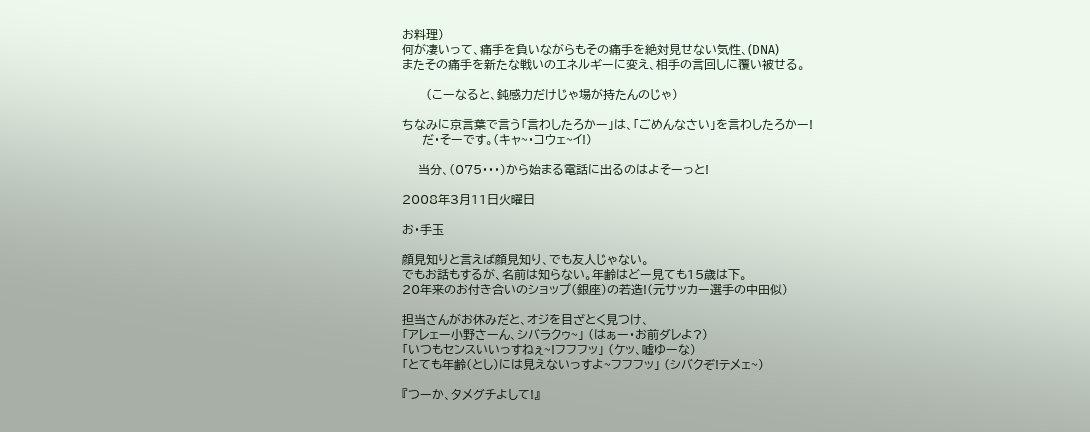お料理)
何が凄いって、痛手を負いながらもその痛手を絶対見せない気性、(DNA)
またその痛手を新たな戦いのエネルギーに変え、相手の言回しに覆い被せる。

      (こーなると、鈍感力だけじゃ場が持たんのじゃ)

ちなみに京言葉で言う「言わしたろかー」は、「ごめんなさい」を言わしたろかー!
     だ・そーです。(キャ~・コウェ~イ!)

    当分、(075・・・)から始まる電話に出るのはよそーっと!

2008年3月11日火曜日

お・手玉

顔見知りと言えば顔見知り、でも友人じゃない。
でもお話もするが、名前は知らない。年齢はどー見ても15歳は下。
20年来のお付き合いのショップ(銀座)の若造!(元サッカー選手の中田似)

担当さんがお休みだと、オジを目ざとく見つけ、
「アレェー小野さーん、シバラクゥ~」 (はぁー・お前ダレよ?)
「いつもセンスいいっすねぇ~!フフフッ」 (ケッ、嘘ゆーな)
「とても年齢(とし)には見えないっすよ~フフフッ」 (シバクぞ!テメェ~)

『つーか、タメグチよして!』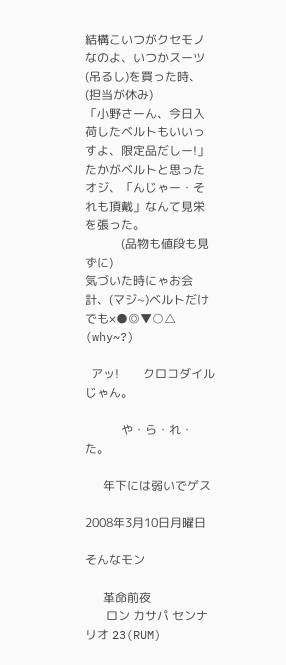結構こいつがクセモノなのよ、いつかスーツ(吊るし)を買った時、(担当が休み)
「小野さーん、今日入荷したベルトもいいっすよ、限定品だしー!」
たかがベルトと思ったオジ、「んじゃー・それも頂戴」なんて見栄を張った。
            (品物も値段も見ずに)
気づいた時にゃお会計、(マジ~)ベルトだけでも×●◎▼○△  (why~?)

  アッ!        クロコダイルじゃん。

            や・ら・れ・た。

      年下には弱いでゲス

2008年3月10日月曜日

そんなモン

      革命前夜
       ロン カサパ センナリオ 23(RUM)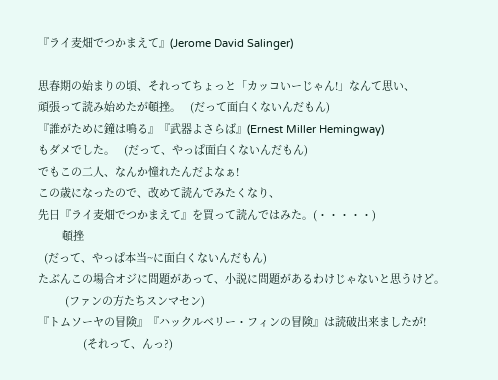『ライ麦畑でつかまえて』(Jerome David Salinger)

思春期の始まりの頃、それってちょっと「カッコいーじゃん!」なんて思い、
頑張って読み始めたが頓挫。   (だって面白くないんだもん)
『誰がために鐘は鳴る』『武器よさらば』(Ernest Miller Hemingway)
もダメでした。   (だって、やっぱ面白くないんだもん)
でもこの二人、なんか憧れたんだよなぁ!
この歳になったので、改めて読んでみたくなり、
先日『ライ麦畑でつかまえて』を買って読んではみた。(・・・・・)
        頓挫
  (だって、やっぱ本当~に面白くないんだもん)
たぶんこの場合オジに問題があって、小説に問題があるわけじゃないと思うけど。
         (ファンの方たちスンマセン)
『トムソーヤの冒険』『ハックルベリー・フィンの冒険』は読破出来ましたが!
               (それって、んっ?)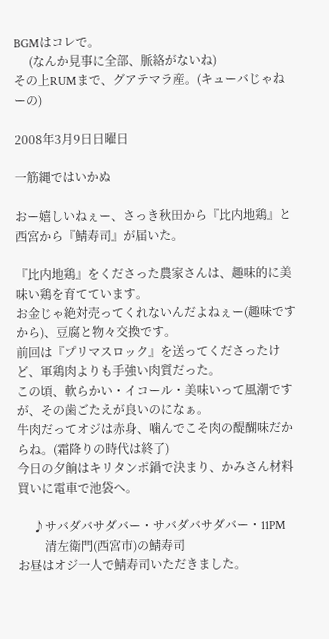BGMはコレで。
     (なんか見事に全部、脈絡がないね)
その上RUMまで、グアテマラ産。(キューバじゃねーの)

2008年3月9日日曜日

一筋縄ではいかぬ

おー嬉しいねぇー、さっき秋田から『比内地鶏』と西宮から『鯖寿司』が届いた。

『比内地鶏』をくださった農家さんは、趣味的に美味い鶏を育てています。
お金じゃ絶対売ってくれないんだよねぇー(趣味ですから)、豆腐と物々交換です。
前回は『プリマスロック』を送ってくださったけど、軍鶏肉よりも手強い肉質だった。
この頃、軟らかい・イコール・美味いって風潮ですが、その歯ごたえが良いのになぁ。
牛肉だってオジは赤身、噛んでこそ肉の醍醐味だからね。(霜降りの時代は終了)
今日の夕餉はキリタンポ鍋で決まり、かみさん材料買いに電車で池袋へ。

     ♪サバダバサダバー・サバダバサダバー・11PM
         清左衛門(西宮市)の鯖寿司
お昼はオジ一人で鯖寿司いただきました。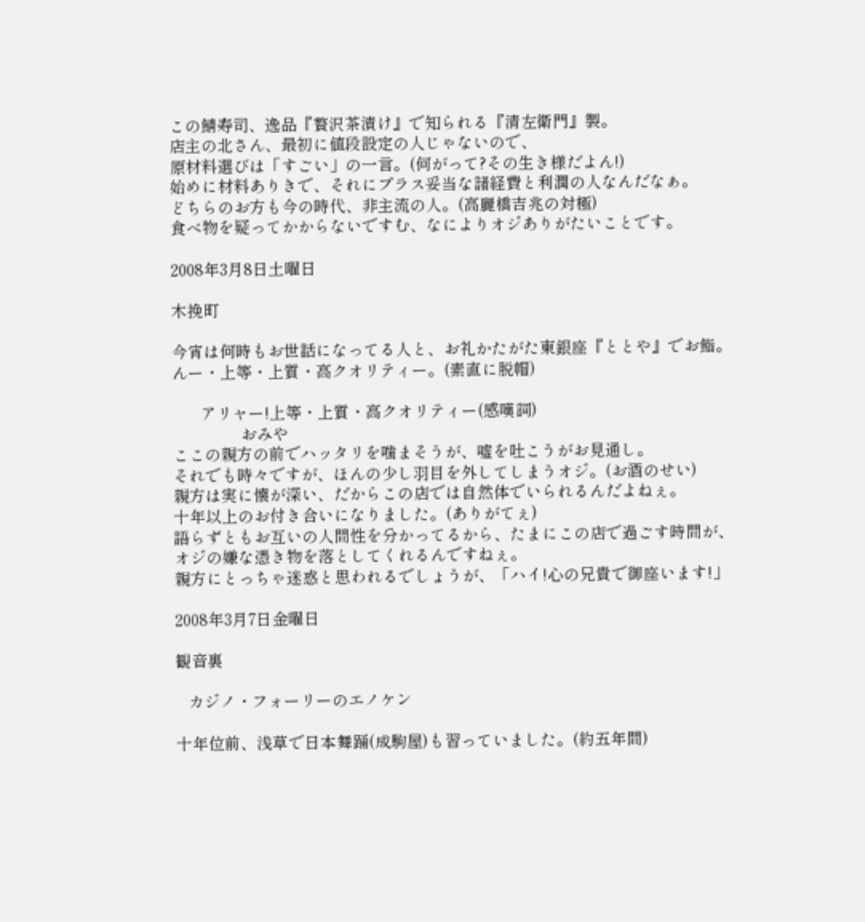この鯖寿司、逸品『贅沢茶漬け』で知られる『清左衛門』製。
店主の北さん、最初に値段設定の人じゃないので、
原材料選びは「すごい」の一言。(何がって?その生き様だよん!)
始めに材料ありきで、それにプラス妥当な諸経費と利潤の人なんだなぁ。
どちらのお方も今の時代、非主流の人。(高麗橋吉兆の対極)
食べ物を疑ってかからないですむ、なによりオジありがたいことです。

2008年3月8日土曜日

木挽町

今宵は何時もお世話になってる人と、お礼かたがた東銀座『ととや』でお鮨。
んー・上等・上質・高クオリティー。(素直に脱帽)

       アリャー!上等・上質・高クオリティー(感嘆詞)
                 おみや
ここの親方の前でハッタリを噛まそうが、嘘を吐こうがお見通し。
それでも時々ですが、ほんの少し羽目を外してしまうオジ。(お酒のせい)
親方は実に懐が深い、だからこの店では自然体でいられるんだよねぇ。
十年以上のお付き合いになりました。(ありがてぇ)
語らずともお互いの人間性を分かってるから、たまにこの店で過ごす時間が、
オジの嫌な憑き物を落としてくれるんですねぇ。
親方にとっちゃ迷惑と思われるでしょうが、「ハイ!心の兄貴で御座います!」

2008年3月7日金曜日

観音裏

   カジノ・フォーリーのエノケン

十年位前、浅草で日本舞踊(成駒屋)も習っていました。(約五年間)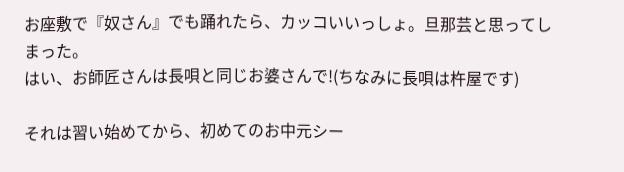お座敷で『奴さん』でも踊れたら、カッコいいっしょ。旦那芸と思ってしまった。
はい、お師匠さんは長唄と同じお婆さんで!(ちなみに長唄は杵屋です)

それは習い始めてから、初めてのお中元シー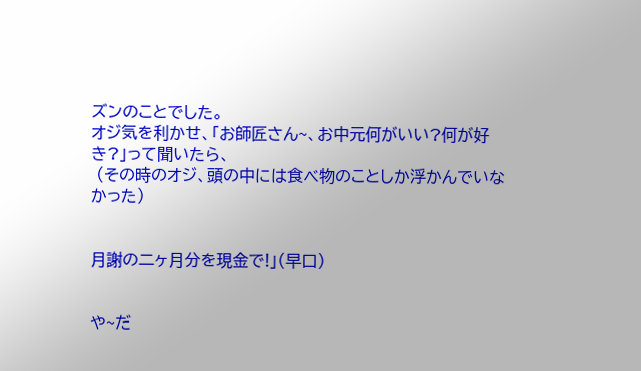ズンのことでした。
オジ気を利かせ、「お師匠さん~、お中元何がいい?何が好き?」って聞いたら、
 (その時のオジ、頭の中には食べ物のことしか浮かんでいなかった)


月謝の二ヶ月分を現金で!」(早口)


や~だ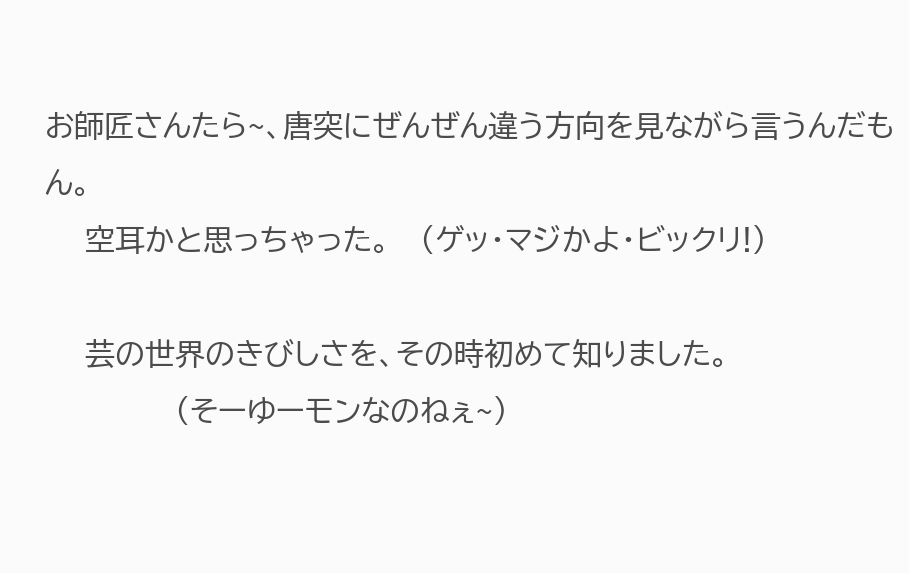お師匠さんたら~、唐突にぜんぜん違う方向を見ながら言うんだもん。
    空耳かと思っちゃった。   (ゲッ・マジかよ・ビックリ!)

    芸の世界のきびしさを、その時初めて知りました。
             (そーゆーモンなのねぇ~)